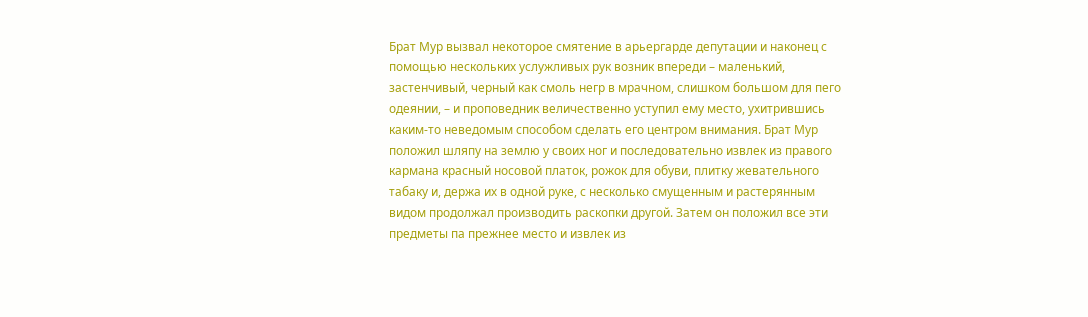Брат Мур вызвал некоторое смятение в арьергарде депутации и наконец с помощью нескольких услужливых рук возник впереди – маленький, застенчивый, черный как смоль негр в мрачном, слишком большом для пего одеянии, – и проповедник величественно уступил ему место, ухитрившись каким-то неведомым способом сделать его центром внимания. Брат Мур положил шляпу на землю у своих ног и последовательно извлек из правого кармана красный носовой платок, рожок для обуви, плитку жевательного табаку и, держа их в одной руке, с несколько смущенным и растерянным видом продолжал производить раскопки другой. Затем он положил все эти предметы па прежнее место и извлек из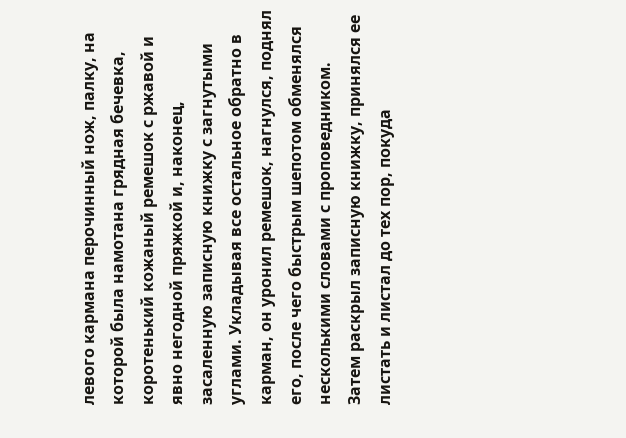левого кармана перочинный нож, палку, на которой была намотана грядная бечевка, коротенький кожаный ремешок с ржавой и явно негодной пряжкой и, наконец, засаленную записную книжку с загнутыми углами. Укладывая все остальное обратно в карман, он уронил ремешок, нагнулся, поднял его, после чего быстрым шепотом обменялся несколькими словами с проповедником. Затем раскрыл записную книжку, принялся ее листать и листал до тех пор, покуда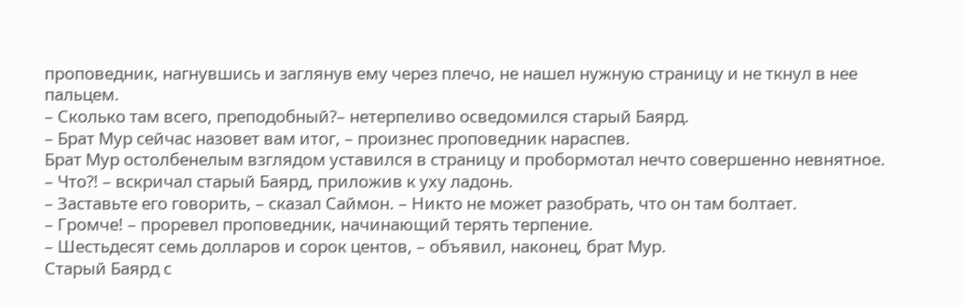проповедник, нагнувшись и заглянув ему через плечо, не нашел нужную страницу и не ткнул в нее пальцем.
– Сколько там всего, преподобный?– нетерпеливо осведомился старый Баярд.
– Брат Мур сейчас назовет вам итог, – произнес проповедник нараспев.
Брат Мур остолбенелым взглядом уставился в страницу и пробормотал нечто совершенно невнятное.
– Что?! – вскричал старый Баярд, приложив к уху ладонь.
– Заставьте его говорить, – сказал Саймон. – Никто не может разобрать, что он там болтает.
– Громче! – проревел проповедник, начинающий терять терпение.
– Шестьдесят семь долларов и сорок центов, – объявил, наконец, брат Мур.
Старый Баярд с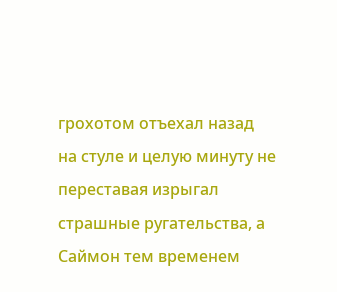грохотом отъехал назад на стуле и целую минуту не переставая изрыгал страшные ругательства, а Саймон тем временем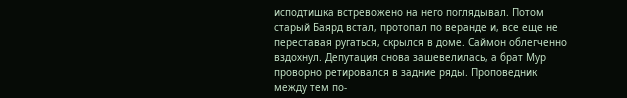исподтишка встревожено на него поглядывал. Потом старый Баярд встал, протопал по веранде и, все еще не переставая ругаться, скрылся в доме. Саймон облегченно вздохнул. Депутация снова зашевелилась, а брат Мур проворно ретировался в задние ряды. Проповедник между тем по-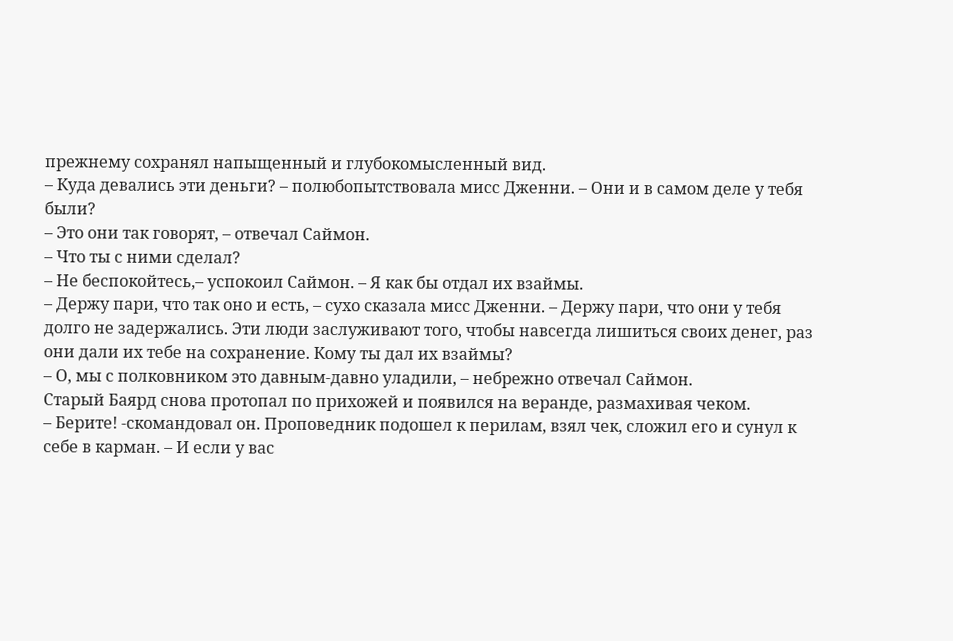прежнему сохранял напыщенный и глубокомысленный вид.
– Куда девались эти деньги? – полюбопытствовала мисс Дженни. – Они и в самом деле у тебя были?
– Это они так говорят, – отвечал Саймон.
– Что ты с ними сделал?
– Не беспокойтесь,– успокоил Саймон. – Я как бы отдал их взаймы.
– Держу пари, что так оно и есть, – сухо сказала мисс Дженни. – Держу пари, что они у тебя долго не задержались. Эти люди заслуживают того, чтобы навсегда лишиться своих денег, раз они дали их тебе на сохранение. Кому ты дал их взаймы?
– О, мы с полковником это давным-давно уладили, – небрежно отвечал Саймон.
Старый Баярд снова протопал по прихожей и появился на веранде, размахивая чеком.
– Берите! -скомандовал он. Проповедник подошел к перилам, взял чек, сложил его и сунул к себе в карман. – И если у вас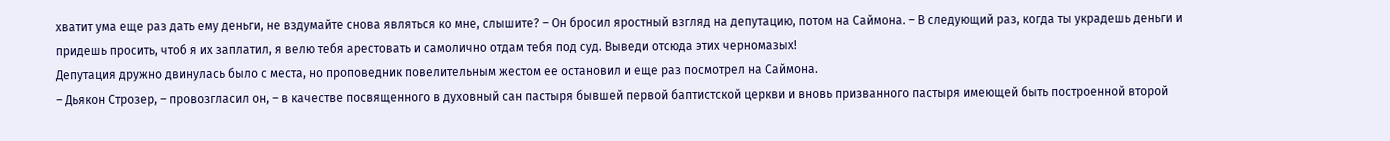хватит ума еще раз дать ему деньги, не вздумайте снова являться ко мне, слышите? – Он бросил яростный взгляд на депутацию, потом на Саймона. – В следующий раз, когда ты украдешь деньги и придешь просить, чтоб я их заплатил, я велю тебя арестовать и самолично отдам тебя под суд. Выведи отсюда этих черномазых!
Депутация дружно двинулась было с места, но проповедник повелительным жестом ее остановил и еще раз посмотрел на Саймона.
– Дьякон Строзер, – провозгласил он, – в качестве посвященного в духовный сан пастыря бывшей первой баптистской церкви и вновь призванного пастыря имеющей быть построенной второй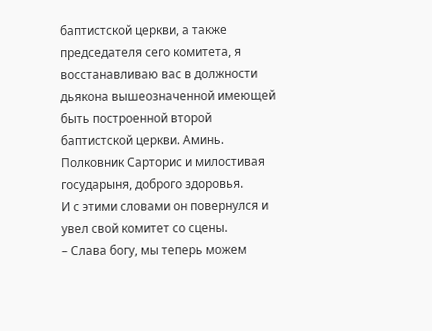баптистской церкви, а также председателя сего комитета, я восстанавливаю вас в должности дьякона вышеозначенной имеющей быть построенной второй баптистской церкви. Аминь. Полковник Сарторис и милостивая государыня, доброго здоровья.
И с этими словами он повернулся и увел свой комитет со сцены.
– Слава богу, мы теперь можем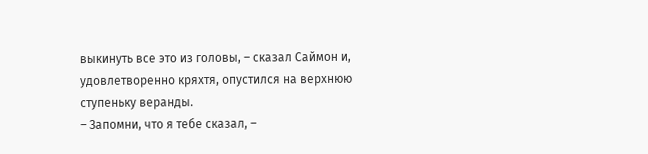выкинуть все это из головы, – сказал Саймон и, удовлетворенно кряхтя, опустился на верхнюю ступеньку веранды.
– Запомни, что я тебе сказал, –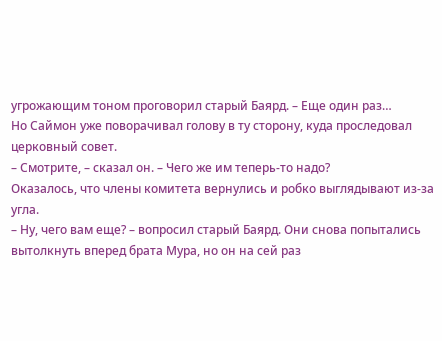угрожающим тоном проговорил старый Баярд. – Еще один раз…
Но Саймон уже поворачивал голову в ту сторону, куда проследовал церковный совет.
– Смотрите, – сказал он. – Чего же им теперь-то надо?
Оказалось, что члены комитета вернулись и робко выглядывают из-за угла.
– Ну, чего вам еще? – вопросил старый Баярд. Они снова попытались вытолкнуть вперед брата Мура, но он на сей раз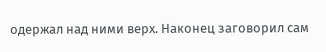одержал над ними верх. Наконец заговорил сам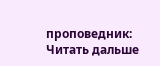проповедник:
Читать дальше